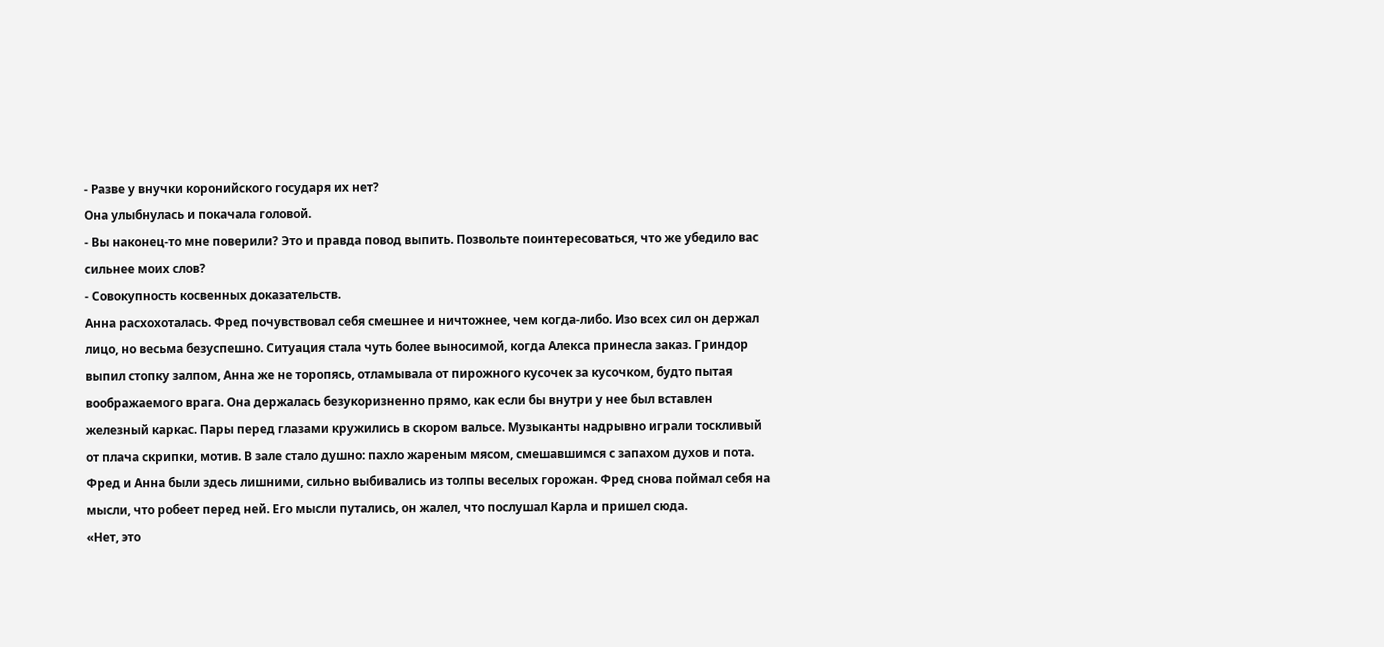- Разве у внучки коронийского государя их нет?
Она улыбнулась и покачала головой.
- Вы наконец-то мне поверили? Это и правда повод выпить. Позвольте поинтересоваться, что же убедило вас сильнее моих слов?
- Совокупность косвенных доказательств.
Анна расхохоталась. Фред почувствовал себя смешнее и ничтожнее, чем когда-либо. Изо всех сил он держал лицо, но весьма безуспешно. Ситуация стала чуть более выносимой, когда Алекса принесла заказ. Гриндор выпил стопку залпом, Анна же не торопясь, отламывала от пирожного кусочек за кусочком, будто пытая воображаемого врага. Она держалась безукоризненно прямо, как если бы внутри у нее был вставлен железный каркас. Пары перед глазами кружились в скором вальсе. Музыканты надрывно играли тоскливый от плача скрипки, мотив. В зале стало душно: пахло жареным мясом, смешавшимся с запахом духов и пота. Фред и Анна были здесь лишними, сильно выбивались из толпы веселых горожан. Фред снова поймал себя на мысли, что робеет перед ней. Его мысли путались, он жалел, что послушал Карла и пришел сюда.
«Нет, это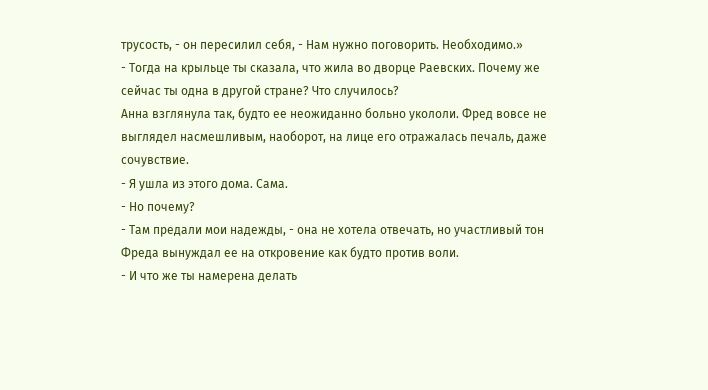трусость, - он пересилил себя, - Нам нужно поговорить. Необходимо.»
- Тогда на крыльце ты сказала, что жила во дворце Раевских. Почему же сейчас ты одна в другой стране? Что случилось?
Анна взглянула так, будто ее неожиданно больно укололи. Фред вовсе не выглядел насмешливым, наоборот, на лице его отражалась печаль, даже сочувствие.
- Я ушла из этого дома. Сама.
- Но почему?
- Там предали мои надежды, - она не хотела отвечать, но участливый тон Фреда вынуждал ее на откровение как будто против воли.
- И что же ты намерена делать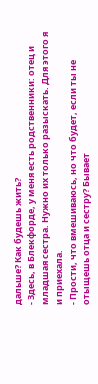дальше? Как будешь жить?
- Здесь, в Блекфорде, у меня есть родственники: отец и младшая сестра. Нужно их только разыскать. Для этого я и приехала.
- Прости, что вмешиваюсь, но что будет, если ты не отыщешь отца и сестру? Бывает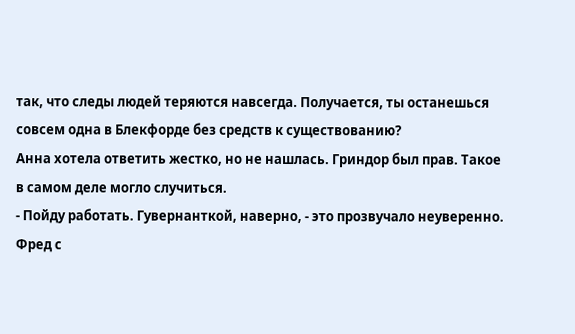так, что следы людей теряются навсегда. Получается, ты останешься совсем одна в Блекфорде без средств к существованию?
Анна хотела ответить жестко, но не нашлась. Гриндор был прав. Такое в самом деле могло случиться.
- Пойду работать. Гувернанткой, наверно, - это прозвучало неуверенно.
Фред с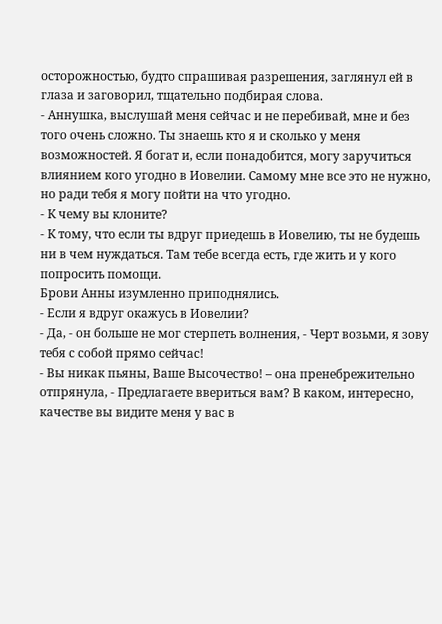осторожностью, будто спрашивая разрешения, заглянул ей в глаза и заговорил, тщательно подбирая слова.
- Аннушка, выслушай меня сейчас и не перебивай, мне и без того очень сложно. Ты знаешь кто я и сколько у меня возможностей. Я богат и, если понадобится, могу заручиться влиянием кого угодно в Иовелии. Самому мне все это не нужно, но ради тебя я могу пойти на что угодно.
- К чему вы клоните?
- К тому, что если ты вдруг приедешь в Иовелию, ты не будешь ни в чем нуждаться. Там тебе всегда есть, где жить и у кого попросить помощи.
Брови Анны изумленно приподнялись.
- Если я вдруг окажусь в Иовелии?
- Да, - он больше не мог стерпеть волнения, - Черт возьми, я зову тебя с собой прямо сейчас!
- Вы никак пьяны, Ваше Высочество! – она пренебрежительно отпрянула, - Предлагаете ввериться вам? В каком, интересно, качестве вы видите меня у вас в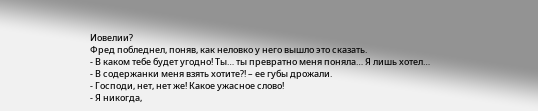Иовелии?
Фред побледнел, поняв, как неловко у него вышло это сказать.
- В каком тебе будет угодно! Ты… ты превратно меня поняла… Я лишь хотел…
- В содержанки меня взять хотите?! – ее губы дрожали.
- Господи, нет, нет же! Какое ужасное слово!
- Я никогда,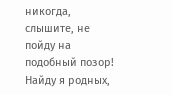никогда, слышите, не пойду на подобный позор! Найду я родных,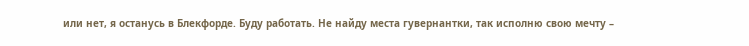или нет, я останусь в Блекфорде. Буду работать. Не найду места гувернантки, так исполню свою мечту –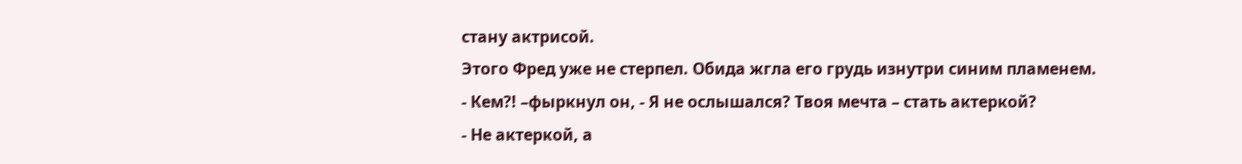стану актрисой.
Этого Фред уже не стерпел. Обида жгла его грудь изнутри синим пламенем.
- Кем?! –фыркнул он, - Я не ослышался? Твоя мечта – стать актеркой?
- Не актеркой, а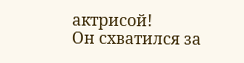актрисой!
Он схватился за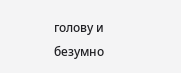голову и безумно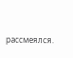рассмеялся.